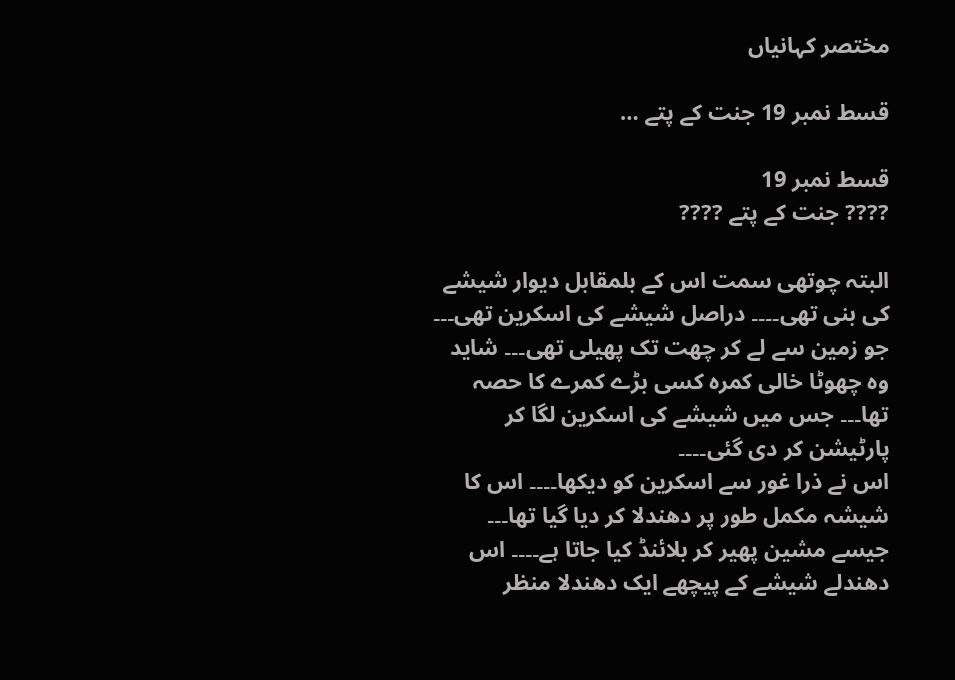مختصر کہانیاں

قسط نمبر 19 جنت کے پتے …

قسط نمبر 19
???? جنت کے پتے ????

البتہ چوتھی سمت اس کے بلمقابل دیوار شیشے کی بنی تھی۔۔۔۔ دراصل شیشے کی اسکرین تھی۔۔۔ جو زمین سے لے کر چھت تک پھیلی تھی۔۔۔ شاید وہ چھوٹا خالی کمرہ کسی بڑے کمرے کا حصہ تھا۔۔۔ جس میں شیشے کی اسکرین لگا کر پارٹیشن کر دی گئی۔۔۔۔
اس نے ذرا غور سے اسکرین کو دیکھا۔۔۔۔ اس کا شیشہ مکمل طور پر دھندلا کر دیا گیا تھا۔۔۔ جیسے مشین پھیر کر بلائنڈ کیا جاتا ہے۔۔۔۔ اس دھندلے شیشے کے پیچھے ایک دھندلا منظر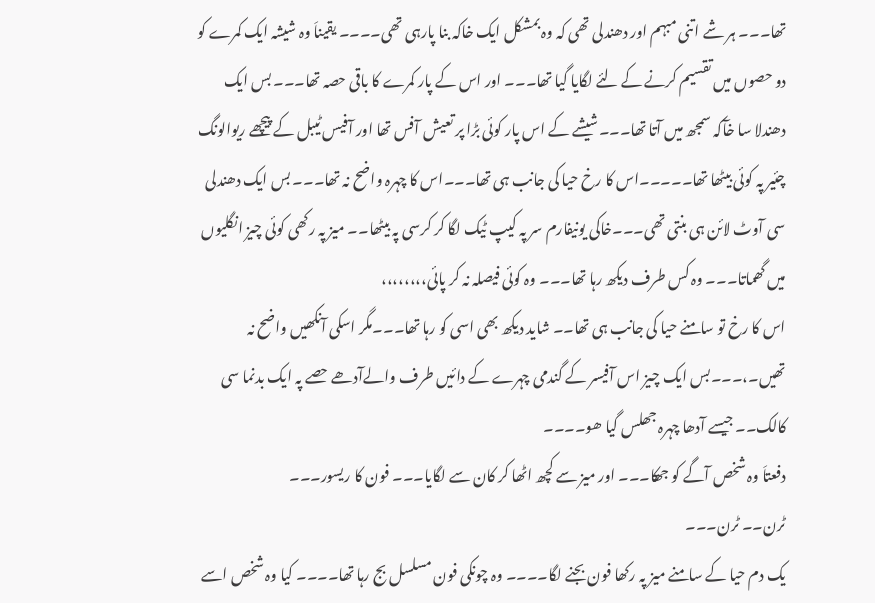تھا۔۔۔ ہر شے اتنی مبہم اور دھندلی تھی کہ وہ بمشکل ایک خاکہ بنا پارہی تھی۔۔۔۔ یقیناَ وہ شیشہ ایک کمرے کو دو حصوں میں تقسیم کرنے کے لئے لگایا گیا تھا۔۔۔ اور اس کے پار کمرے کا باقی حصہ تھا۔۔۔ بس ایک دھندلا سا خآکہ سمجھ میں آتا تھا۔۔۔شیشے کے اس پار کوئی بڑا پر تعیش آفس تھا اور آفیس ٹیبل کے پیچھے ریوالونگ چئیر پہ کوئی بیٹھا تھا۔۔۔۔۔اس کا رخ حیا کی جانب ہی تھا۔۔۔اس کا چہرہ واضح نہ تھا۔۔۔ بس ایک دھندلی سی آوٹ لائن ہی بنتی تھی۔۔۔خاکی یونیفارم سر پہ کیپ ٹیک لگا کر کرسی پہ بیٹھا۔۔ میز پہ رکھی کوئی چیز انگلیوں میں گھماتا۔۔۔ وہ کس طرف دیکھ رہا تھا۔۔۔ وہ کوئی فیصلہ نہ کر پائی،،،،،،،،
اس کا رخ تو سامنے حیا کی جانب ہی تھا۔۔ شاید دیکھ بھی اسی کو رہا تھا۔۔۔مگر اسکی آنکھیں واضح نہ تھیں۔،۔۔۔بس ایک چیز اس آفیسر کے گندمی چہرے کے دائیں طرف والےآدھے حصے پہ ایک بدنما سی کالک۔۔ جیسے آدھا چہرہ جھلس گیا ھو۔۔۔۔
دفعتاَ وہ شخص آگے کو جھکا۔۔۔ اور میز سے کچھ اٹھا کر کان سے لگایا۔۔۔ فون کا ریسور۔۔۔
ٹرن۔۔ ٹرن۔۔۔
یک دم حیا کے سامنے میز پہ رکھا فون بجنے لگا۔۔۔۔ وہ چونکی فون مسلسل بج رہا تھا۔۔۔۔ کیا وہ شخص اسے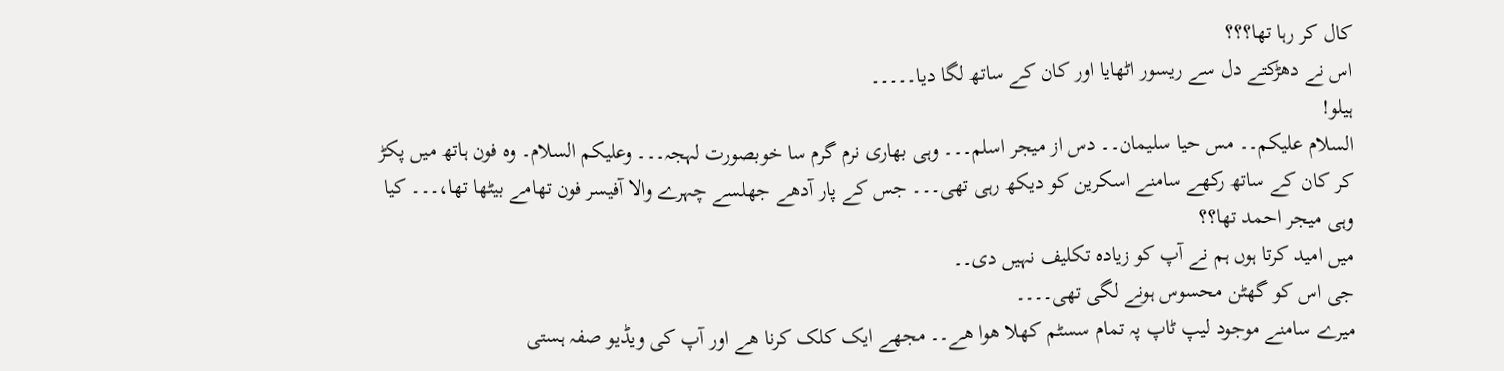کال کر رہا تھا؟؟؟
اس نے دھڑکتے دل سے ریسور اٹھایا اور کان کے ساتھ لگا دیا۔۔۔۔۔
ہیلو!
السلام علیکم۔۔ مس حیا سلیمان۔۔ دس از میجر اسلم۔۔۔ وہی بھاری نرم گرم سا خوبصورت لہجہ۔۔۔ وعلیکم السلام۔ وہ فون ہاتھ میں پکڑ کر کان کے ساتھ رکھے سامنے اسکرین کو دیکھ رہی تھی۔۔۔ جس کے پار آدھے جھلسے چہرے والا آفیسر فون تھامے بیٹھا تھا،۔۔۔ کیا وہی میجر احمد تھا؟؟
میں امید کرتا ہوں ہم نے آپ کو زیادہ تکلیف نہیں دی۔۔
جی اس کو گھٹن محسوس ہونے لگی تھی۔۔۔۔
میرے سامنے موجود لیپ ٹاپ پہ تمام سسٹم کھلا ھوا ھے۔۔ مجھے ایک کلک کرنا ھے اور آپ کی ویڈیو صفہ ہستی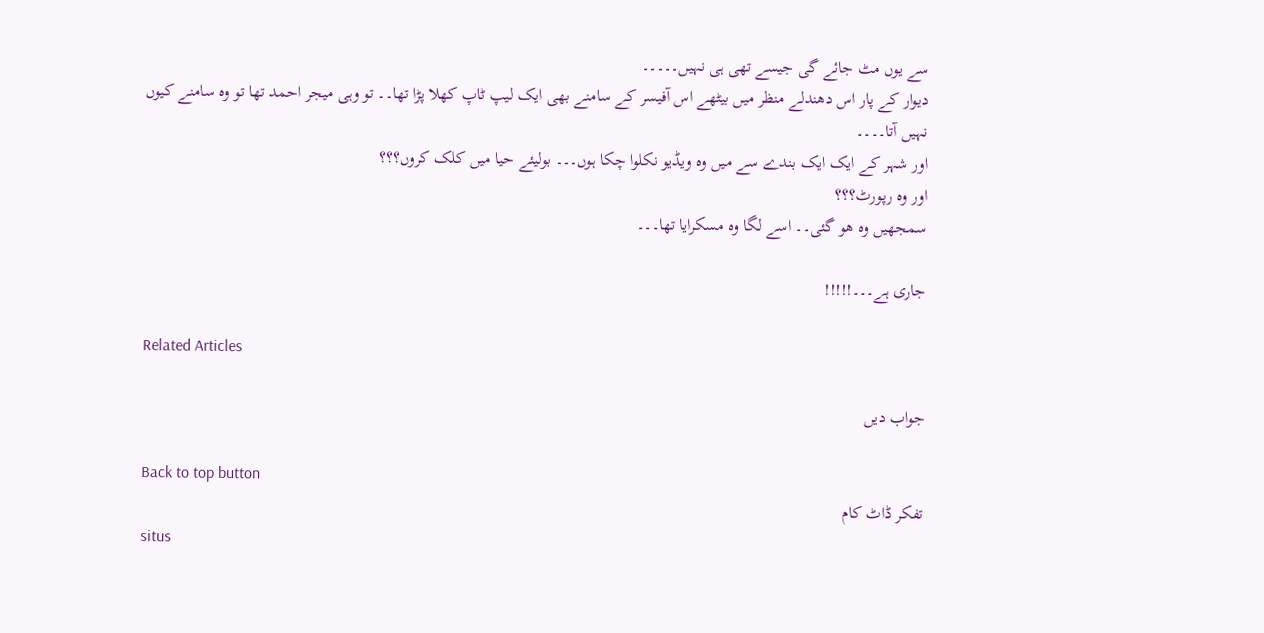سے یوں مٹ جائے گی جیسے تھی ہی نہیں۔۔۔۔۔
دیوار کے پار اس دھندلے منظر میں بیٹھے اس آفیسر کے سامنے بھی ایک لیپ ٹاپ کھلا پڑا تھا۔۔ تو وہی میجر احمد تھا تو وہ سامنے کیوں نہیں آتا۔۔۔۔
اور شہر کے ایک ایک بندے سے میں وہ ویڈیو نکلوا چکا ہوں۔۔۔ بولیئے حیا میں کلک کروں؟؟؟
اور وہ رپورٹ؟؟؟
سمجھیں وہ ھو گئی۔۔ اسے لگا وہ مسکرایا تھا۔۔۔

جاری ہے۔۔۔!!!!!

Related Articles

جواب دیں

Back to top button
تفکر ڈاٹ کام
situs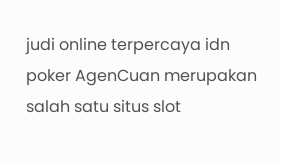judi online terpercaya idn poker AgenCuan merupakan salah satu situs slot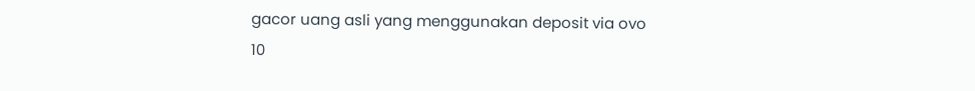gacor uang asli yang menggunakan deposit via ovo 10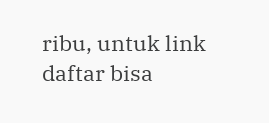ribu, untuk link daftar bisa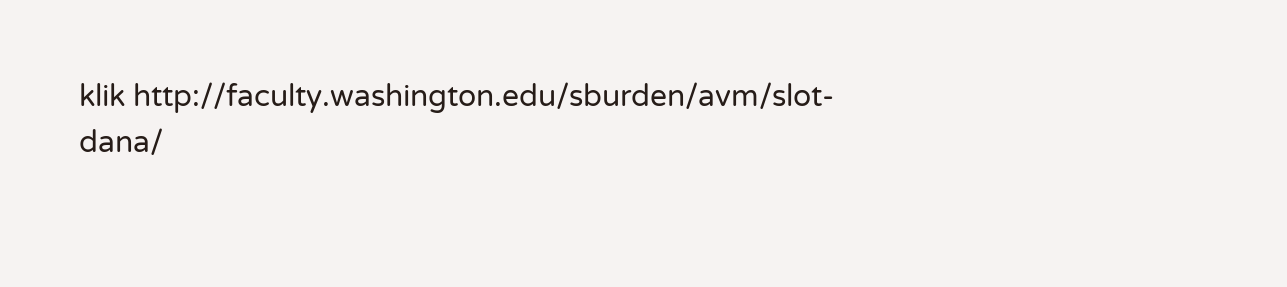klik http://faculty.washington.edu/sburden/avm/slot-dana/